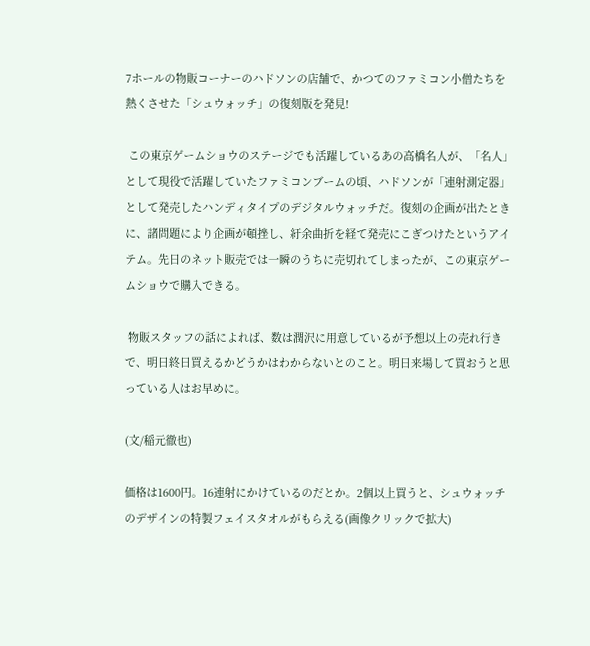7ホールの物販コーナーのハドソンの店舗で、かつてのファミコン小僧たちを熱くさせた「シュウォッチ」の復刻版を発見!

 この東京ゲームショウのステージでも活躍しているあの高橋名人が、「名人」として現役で活躍していたファミコンブームの頃、ハドソンが「連射測定器」として発売したハンディタイプのデジタルウォッチだ。復刻の企画が出たときに、諸問題により企画が頓挫し、紆余曲折を経て発売にこぎつけたというアイテム。先日のネット販売では一瞬のうちに売切れてしまったが、この東京ゲームショウで購入できる。

 物販スタッフの話によれば、数は潤沢に用意しているが予想以上の売れ行きで、明日終日買えるかどうかはわからないとのこと。明日来場して買おうと思っている人はお早めに。

(文/稲元徹也)

価格は1600円。16連射にかけているのだとか。2個以上買うと、シュウォッチのデザインの特製フェイスタオルがもらえる(画像クリックで拡大)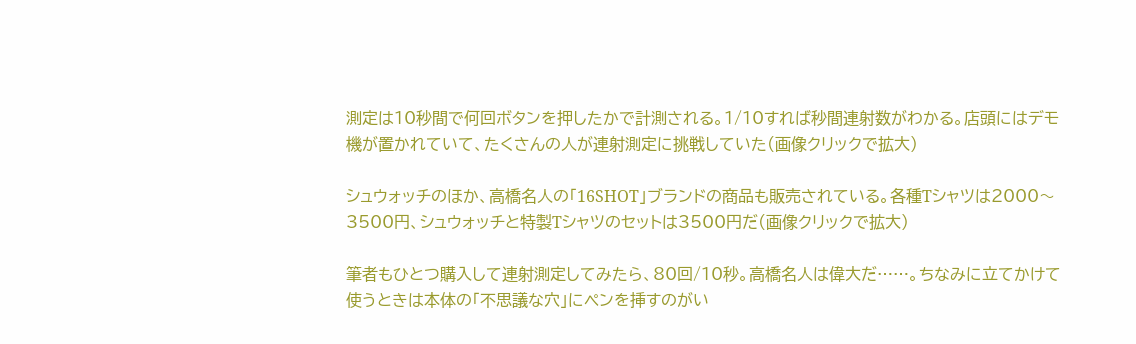測定は10秒間で何回ボタンを押したかで計測される。1/10すれば秒間連射数がわかる。店頭にはデモ機が置かれていて、たくさんの人が連射測定に挑戦していた(画像クリックで拡大)

シュウォッチのほか、高橋名人の「16SHOT」ブランドの商品も販売されている。各種Tシャツは2000〜3500円、シュウォッチと特製Tシャツのセットは3500円だ(画像クリックで拡大)

筆者もひとつ購入して連射測定してみたら、80回/10秒。高橋名人は偉大だ……。ちなみに立てかけて使うときは本体の「不思議な穴」にペンを挿すのがい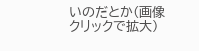いのだとか(画像クリックで拡大)